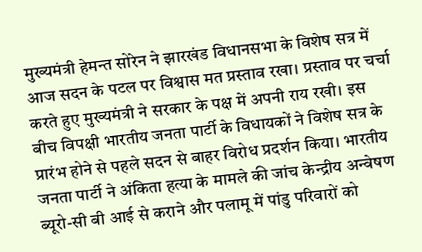मुख्यमंत्री हेमन्त सोरेन ने झारखंड विधानसभा के विशेष सत्र में आज सदन के पटल पर विश्वास मत प्रस्ताव रखा। प्रस्ताव पर चर्चा करते हुए मुख्यमंत्री ने सरकार के पक्ष में अपनी राय रखी। इस बीच विपक्षी भारतीय जनता पार्टी के विधायकों ने विशेष सत्र के प्रारंभ होने से पहले सदन से बाहर विरोध प्रदर्शन किया। भारतीय जनता पार्टी ने अंकिता हत्या के मामले की जांच केन्द्रीय अन्वेषण ब्यूरो-सी बी आई से कराने और पलामू में पांडु परिवारों को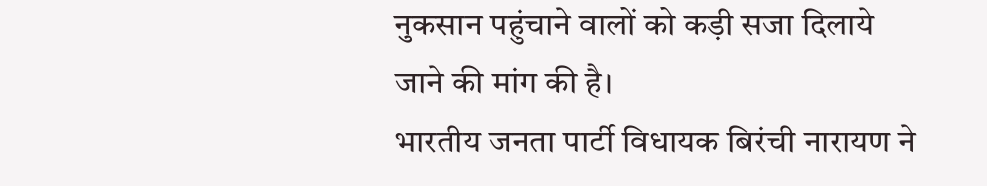नुकसान पहुंचाने वालों को कड़ी सजा दिलाये जाने की मांग की है।
भारतीय जनता पार्टी विधायक बिरंची नारायण ने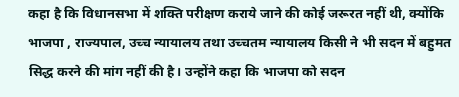कहा है कि विधानसभा में शक्ति परीक्षण कराये जाने की कोई जरूरत नहीं थी, क्योंकि भाजपा , राज्यपाल, उच्च न्यायालय तथा उच्चतम न्यायालय किसी ने भी सदन में बहुमत सिद्ध करने की मांग नहीं की है। उन्होंने कहा कि भाजपा को सदन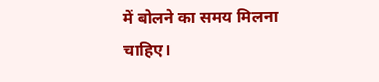में बोलने का समय मिलना चाहिए।